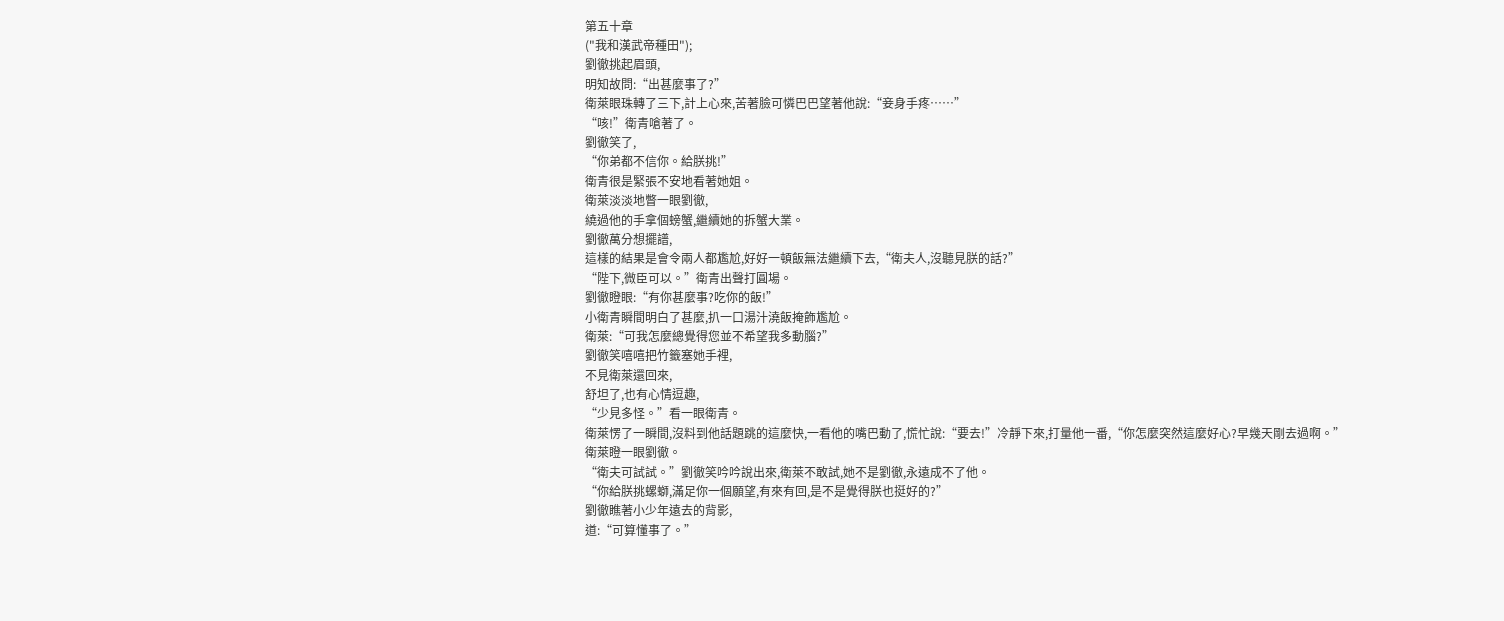第五十章
("我和漢武帝種田");
劉徹挑起眉頭,
明知故問:“出甚麼事了?”
衛萊眼珠轉了三下,計上心來,苦著臉可憐巴巴望著他說:“妾身手疼……”
“咳!”衛青嗆著了。
劉徹笑了,
“你弟都不信你。給朕挑!”
衛青很是緊張不安地看著她姐。
衛萊淡淡地瞥一眼劉徹,
繞過他的手拿個螃蟹,繼續她的拆蟹大業。
劉徹萬分想擺譜,
這樣的結果是會令兩人都尷尬,好好一頓飯無法繼續下去,“衛夫人,沒聽見朕的話?”
“陛下,微臣可以。”衛青出聲打圓場。
劉徹瞪眼:“有你甚麼事?吃你的飯!”
小衛青瞬間明白了甚麼,扒一口湯汁澆飯掩飾尷尬。
衛萊:“可我怎麼總覺得您並不希望我多動腦?”
劉徹笑嘻嘻把竹籤塞她手裡,
不見衛萊還回來,
舒坦了,也有心情逗趣,
“少見多怪。”看一眼衛青。
衛萊愣了一瞬間,沒料到他話題跳的這麼快,一看他的嘴巴動了,慌忙說:“要去!”冷靜下來,打量他一番,“你怎麼突然這麼好心?早幾天剛去過啊。”
衛萊瞪一眼劉徹。
“衛夫可試試。”劉徹笑吟吟說出來,衛萊不敢試,她不是劉徹,永遠成不了他。
“你給朕挑螺螄,滿足你一個願望,有來有回,是不是覺得朕也挺好的?”
劉徹瞧著小少年遠去的背影,
道:“可算懂事了。”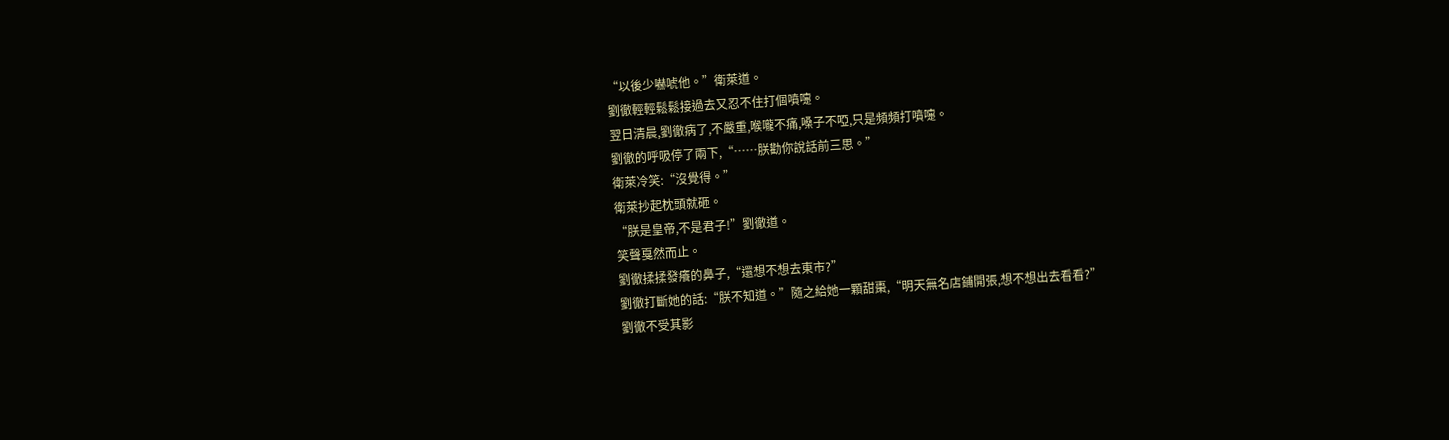“以後少嚇唬他。”衛萊道。
劉徹輕輕鬆鬆接過去又忍不住打個噴嚏。
翌日清晨,劉徹病了,不嚴重,喉嚨不痛,嗓子不啞,只是頻頻打噴嚏。
劉徹的呼吸停了兩下,“……朕勸你說話前三思。”
衛萊冷笑:“沒覺得。”
衛萊抄起枕頭就砸。
“朕是皇帝,不是君子!”劉徹道。
笑聲戛然而止。
劉徹揉揉發癢的鼻子,“還想不想去東市?”
劉徹打斷她的話:“朕不知道。”隨之給她一顆甜棗,“明天無名店鋪開張,想不想出去看看?”
劉徹不受其影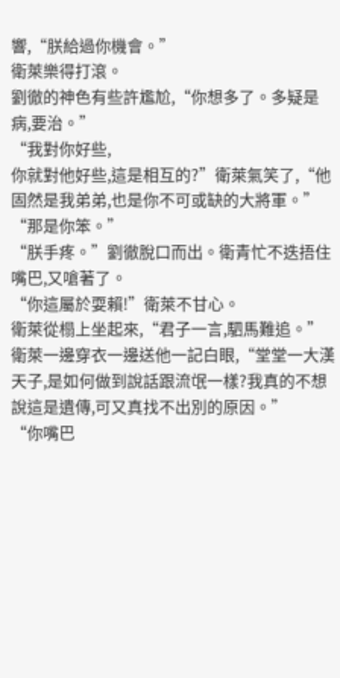響,“朕給過你機會。”
衛萊樂得打滾。
劉徹的神色有些許尷尬,“你想多了。多疑是病,要治。”
“我對你好些,
你就對他好些,這是相互的?”衛萊氣笑了,“他固然是我弟弟,也是你不可或缺的大將軍。”
“那是你笨。”
“朕手疼。”劉徹脫口而出。衛青忙不迭捂住嘴巴,又嗆著了。
“你這屬於耍賴!”衛萊不甘心。
衛萊從榻上坐起來,“君子一言,駟馬難追。”
衛萊一邊穿衣一邊送他一記白眼,“堂堂一大漢天子,是如何做到說話跟流氓一樣?我真的不想說這是遺傳,可又真找不出別的原因。”
“你嘴巴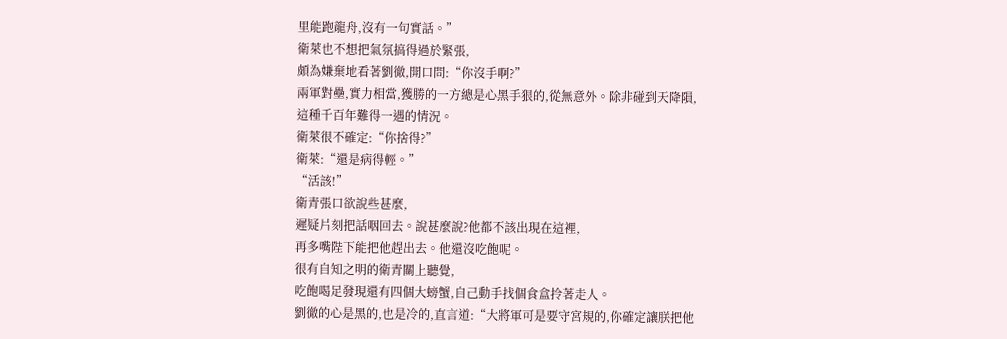里能跑龍舟,沒有一句實話。”
衛萊也不想把氣氛搞得過於緊張,
頗為嫌棄地看著劉徹,開口問:“你沒手啊?”
兩軍對壘,實力相當,獲勝的一方總是心黑手狠的,從無意外。除非碰到天降隕,這種千百年難得一遇的情況。
衛萊很不確定:“你捨得?”
衛萊:“還是病得輕。”
“活該!”
衛青張口欲說些甚麼,
遲疑片刻把話咽回去。說甚麼說?他都不該出現在這裡,
再多嘴陛下能把他趕出去。他還沒吃飽呢。
很有自知之明的衛青關上聽覺,
吃飽喝足發現還有四個大螃蟹,自己動手找個食盒拎著走人。
劉徹的心是黑的,也是冷的,直言道:“大將軍可是要守宮規的,你確定讓朕把他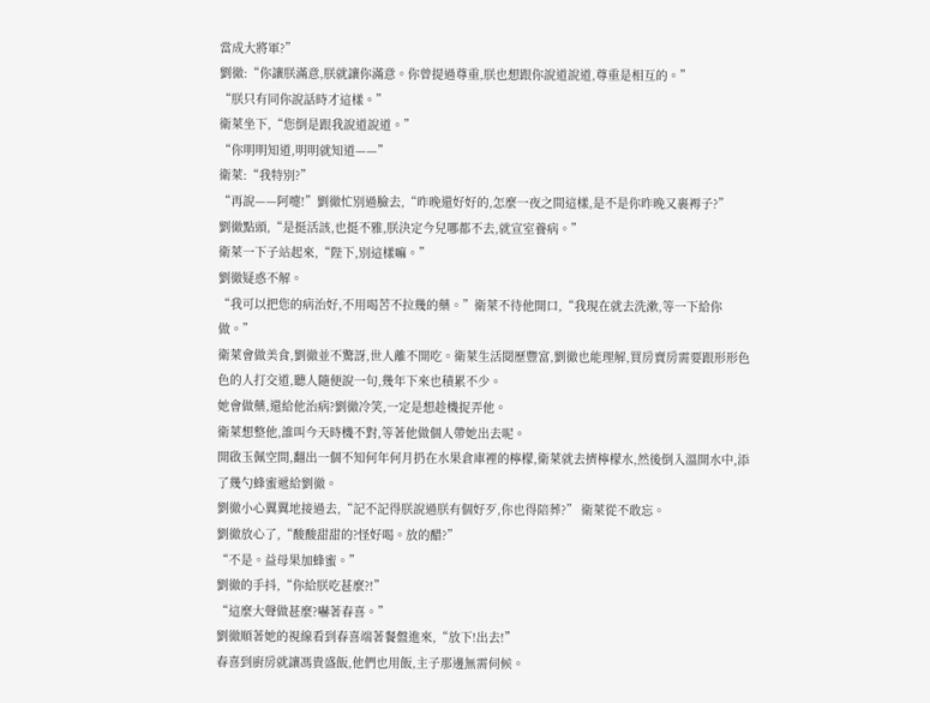當成大將軍?”
劉徹:“你讓朕滿意,朕就讓你滿意。你曾提過尊重,朕也想跟你說道說道,尊重是相互的。”
“朕只有同你說話時才這樣。”
衛萊坐下,“您倒是跟我說道說道。”
“你明明知道,明明就知道——”
衛萊:“我特別?”
“再說——阿嚏!”劉徹忙別過臉去,“昨晚還好好的,怎麼一夜之間這樣,是不是你昨晚又裹褥子?”
劉徹點頭,“是挺活該,也挺不雅,朕決定今兒哪都不去,就宣室養病。”
衛萊一下子站起來,“陛下,別這樣嘛。”
劉徹疑惑不解。
“我可以把您的病治好,不用喝苦不拉幾的藥。”衛萊不待他開口,“我現在就去洗漱,等一下給你做。”
衛萊會做美食,劉徹並不驚訝,世人離不開吃。衛萊生活閱歷豐富,劉徹也能理解,買房賣房需要跟形形色色的人打交道,聽人隨便說一句,幾年下來也積累不少。
她會做藥,還給他治病?劉徹冷笑,一定是想趁機捉弄他。
衛萊想整他,誰叫今天時機不對,等著他做個人帶她出去呢。
開啟玉佩空間,翻出一個不知何年何月扔在水果倉庫裡的檸檬,衛萊就去擠檸檬水,然後倒入溫開水中,添了幾勺蜂蜜遞給劉徹。
劉徹小心翼翼地接過去,“記不記得朕說過朕有個好歹,你也得陪葬?” 衛萊從不敢忘。
劉徹放心了,“酸酸甜甜的?怪好喝。放的醋?”
“不是。益母果加蜂蜜。”
劉徹的手抖,“你給朕吃甚麼?!”
“這麼大聲做甚麼?嚇著春喜。”
劉徹順著她的視線看到春喜端著餐盤進來,“放下!出去!”
春喜到廚房就讓馮貴盛飯,他們也用飯,主子那邊無需伺候。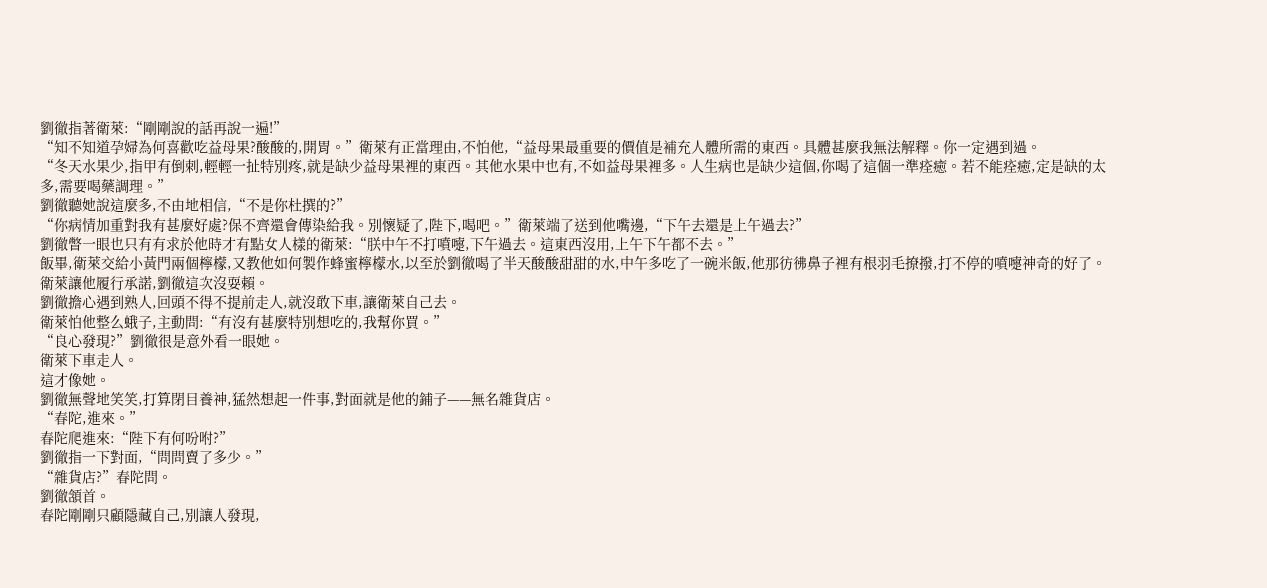劉徹指著衛萊:“剛剛說的話再說一遍!”
“知不知道孕婦為何喜歡吃益母果?酸酸的,開胃。”衛萊有正當理由,不怕他,“益母果最重要的價值是補充人體所需的東西。具體甚麼我無法解釋。你一定遇到過。
“冬天水果少,指甲有倒刺,輕輕一扯特別疼,就是缺少益母果裡的東西。其他水果中也有,不如益母果裡多。人生病也是缺少這個,你喝了這個一準痊癒。若不能痊癒,定是缺的太多,需要喝藥調理。”
劉徹聽她說這麼多,不由地相信,“不是你杜撰的?”
“你病情加重對我有甚麼好處?保不齊還會傳染給我。別懷疑了,陛下,喝吧。”衛萊端了送到他嘴邊,“下午去還是上午過去?”
劉徹瞥一眼也只有有求於他時才有點女人樣的衛萊:“朕中午不打噴嚏,下午過去。這東西沒用,上午下午都不去。”
飯畢,衛萊交給小黃門兩個檸檬,又教他如何製作蜂蜜檸檬水,以至於劉徹喝了半天酸酸甜甜的水,中午多吃了一碗米飯,他那彷彿鼻子裡有根羽毛撩撥,打不停的噴嚏神奇的好了。
衛萊讓他履行承諾,劉徹這次沒耍賴。
劉徹擔心遇到熟人,回頭不得不提前走人,就沒敢下車,讓衛萊自己去。
衛萊怕他整么蛾子,主動問:“有沒有甚麼特別想吃的,我幫你買。”
“良心發現?”劉徹很是意外看一眼她。
衛萊下車走人。
這才像她。
劉徹無聲地笑笑,打算閉目養神,猛然想起一件事,對面就是他的鋪子——無名雜貨店。
“春陀,進來。”
春陀爬進來:“陛下有何吩咐?”
劉徹指一下對面,“問問賣了多少。”
“雜貨店?”春陀問。
劉徹頷首。
春陀剛剛只顧隱藏自己,別讓人發現,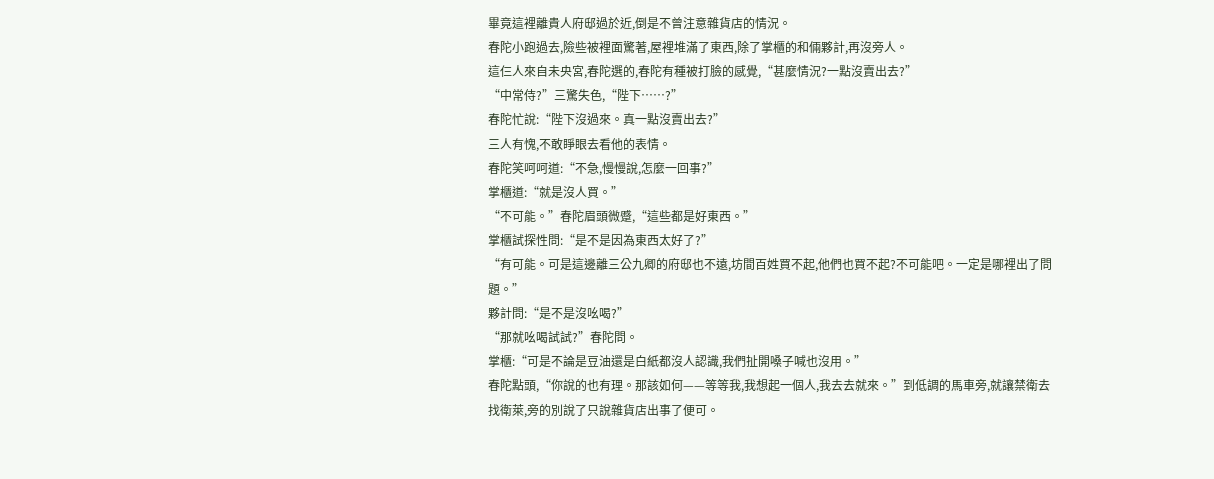畢竟這裡離貴人府邸過於近,倒是不曾注意雜貨店的情況。
春陀小跑過去,險些被裡面驚著,屋裡堆滿了東西,除了掌櫃的和倆夥計,再沒旁人。
這仨人來自未央宮,春陀選的,春陀有種被打臉的感覺,“甚麼情況?一點沒賣出去?”
“中常侍?”三驚失色,“陛下……?”
春陀忙說:“陛下沒過來。真一點沒賣出去?”
三人有愧,不敢睜眼去看他的表情。
春陀笑呵呵道:“不急,慢慢說,怎麼一回事?”
掌櫃道:“就是沒人買。”
“不可能。”春陀眉頭微蹙,“這些都是好東西。”
掌櫃試探性問:“是不是因為東西太好了?”
“有可能。可是這邊離三公九卿的府邸也不遠,坊間百姓買不起,他們也買不起?不可能吧。一定是哪裡出了問題。”
夥計問:“是不是沒吆喝?”
“那就吆喝試試?”春陀問。
掌櫃:“可是不論是豆油還是白紙都沒人認識,我們扯開嗓子喊也沒用。”
春陀點頭,“你說的也有理。那該如何——等等我,我想起一個人,我去去就來。”到低調的馬車旁,就讓禁衛去找衛萊,旁的別說了只說雜貨店出事了便可。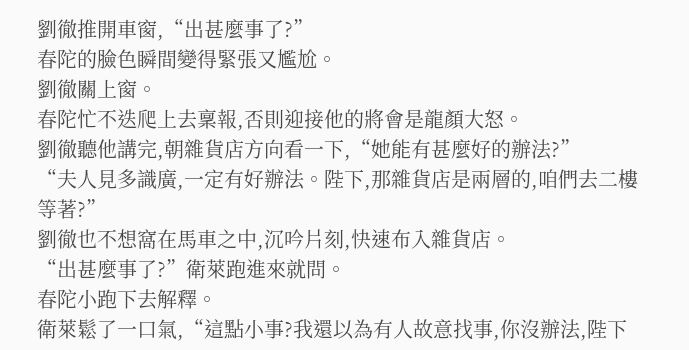劉徹推開車窗,“出甚麼事了?”
春陀的臉色瞬間變得緊張又尷尬。
劉徹關上窗。
春陀忙不迭爬上去稟報,否則迎接他的將會是龍顏大怒。
劉徹聽他講完,朝雜貨店方向看一下,“她能有甚麼好的辦法?”
“夫人見多識廣,一定有好辦法。陛下,那雜貨店是兩層的,咱們去二樓等著?”
劉徹也不想窩在馬車之中,沉吟片刻,快速布入雜貨店。
“出甚麼事了?”衛萊跑進來就問。
春陀小跑下去解釋。
衛萊鬆了一口氣,“這點小事?我還以為有人故意找事,你沒辦法,陛下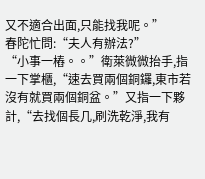又不適合出面,只能找我呢。”
春陀忙問:“夫人有辦法?”
“小事一樁。。”衛萊微微抬手,指一下掌櫃,“速去買兩個銅鑼,東市若沒有就買兩個銅盆。”又指一下夥計,“去找個長几,刷洗乾淨,我有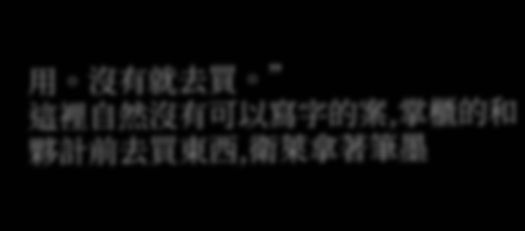用。沒有就去買。”
這裡自然沒有可以寫字的案,掌櫃的和夥計前去買東西,衛萊拿著筆墨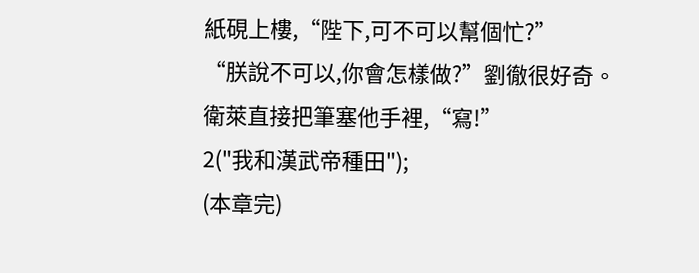紙硯上樓,“陛下,可不可以幫個忙?”
“朕說不可以,你會怎樣做?”劉徹很好奇。
衛萊直接把筆塞他手裡,“寫!”
2("我和漢武帝種田");
(本章完)